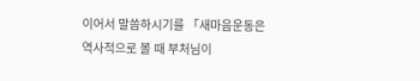이어서 말씀하시기를 「새마음운동은 역사적으로 볼 때 부처님이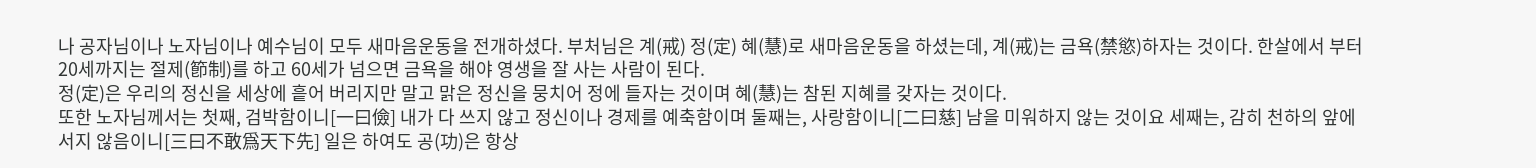나 공자님이나 노자님이나 예수님이 모두 새마음운동을 전개하셨다. 부처님은 계(戒) 정(定) 혜(慧)로 새마음운동을 하셨는데, 계(戒)는 금욕(禁慾)하자는 것이다. 한살에서 부터 20세까지는 절제(節制)를 하고 60세가 넘으면 금욕을 해야 영생을 잘 사는 사람이 된다.
정(定)은 우리의 정신을 세상에 흩어 버리지만 말고 맑은 정신을 뭉치어 정에 들자는 것이며 혜(慧)는 참된 지혜를 갖자는 것이다.
또한 노자님께서는 첫째, 검박함이니[一曰儉] 내가 다 쓰지 않고 정신이나 경제를 예축함이며 둘째는, 사랑함이니[二曰慈] 남을 미워하지 않는 것이요 세째는, 감히 천하의 앞에 서지 않음이니[三曰不敢爲天下先] 일은 하여도 공(功)은 항상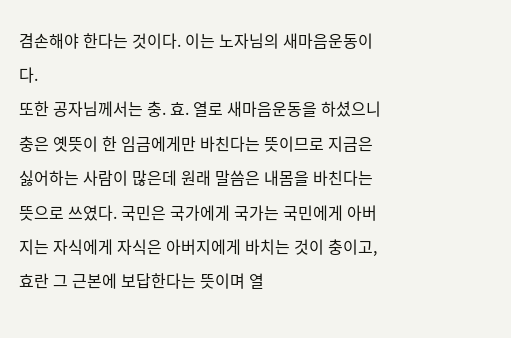겸손해야 한다는 것이다. 이는 노자님의 새마음운동이다.
또한 공자님께서는 충. 효. 열로 새마음운동을 하셨으니 충은 옛뜻이 한 임금에게만 바친다는 뜻이므로 지금은 싫어하는 사람이 많은데 원래 말씀은 내몸을 바친다는 뜻으로 쓰였다. 국민은 국가에게 국가는 국민에게 아버지는 자식에게 자식은 아버지에게 바치는 것이 충이고, 효란 그 근본에 보답한다는 뜻이며 열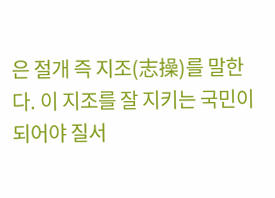은 절개 즉 지조(志操)를 말한다. 이 지조를 잘 지키는 국민이 되어야 질서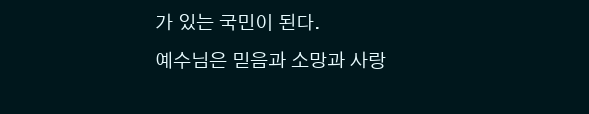가 있는 국민이 된다.
예수님은 믿음과 소망과 사랑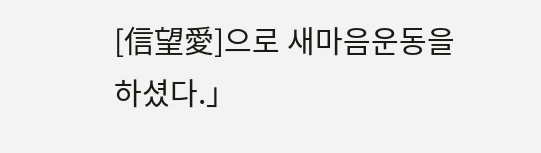[信望愛]으로 새마음운동을 하셨다.」